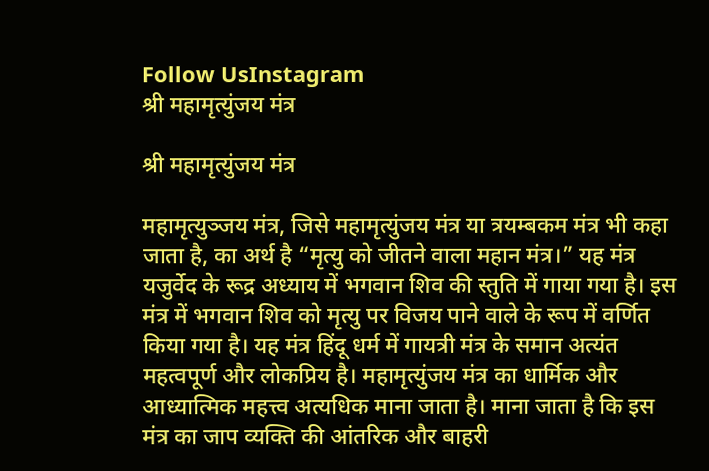Follow UsInstagram
श्री महामृत्युंजय मंत्र

श्री महामृत्युंजय मंत्र

महामृत्युञ्जय मंत्र, जिसे महामृत्युंजय मंत्र या त्रयम्बकम मंत्र भी कहा जाता है, का अर्थ है “मृत्यु को जीतने वाला महान मंत्र।” यह मंत्र यजुर्वेद के रूद्र अध्याय में भगवान शिव की स्तुति में गाया गया है। इस मंत्र में भगवान शिव को मृत्यु पर विजय पाने वाले के रूप में वर्णित किया गया है। यह मंत्र हिंदू धर्म में गायत्री मंत्र के समान अत्यंत महत्वपूर्ण और लोकप्रिय है। महामृत्युंजय मंत्र का धार्मिक और आध्यात्मिक महत्त्व अत्यधिक माना जाता है। माना जाता है कि इस मंत्र का जाप व्यक्ति की आंतरिक और बाहरी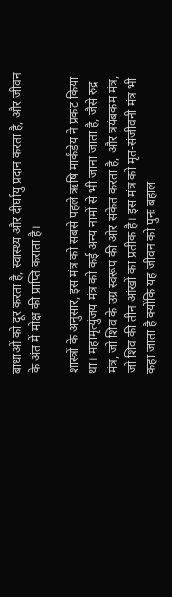बाधाओं को दूर करता है, स्वास्थ्य और दीर्घायु प्रदान करता है, और जीवन के अंत में मोक्ष की प्राप्ति कराता है।

शास्त्रों के अनुसार, इस मंत्र को सबसे पहले ऋषि मार्कंडेय ने प्रकट किया था। महामृत्युंजय मंत्र को कई अन्य नामों से भी जाना जाता है, जैसे रुद्र मंत्र, जो शिव के उग्र स्वरूप की ओर संकेत करता है, और त्रयंबकम मंत्र, जो शिव की तीन आंखों का प्रतीक है। इस मंत्र को मृत-संजीवनी मंत्र भी कहा जाता है क्योंकि यह जीवन को पुनः बहाल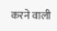करने वाली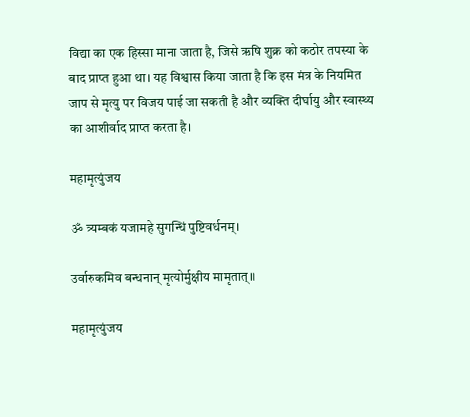विद्या का एक हिस्सा माना जाता है, जिसे ऋषि शुक्र को कठोर तपस्या के बाद प्राप्त हुआ था। यह विश्वास किया जाता है कि इस मंत्र के नियमित जाप से मृत्यु पर विजय पाई जा सकती है और व्यक्ति दीर्घायु और स्वास्थ्य का आशीर्वाद प्राप्त करता है।

महामृत्युंजय

ॐ त्र्यम्बकं यजामहे सुगन्धिं पुष्टिवर्धनम्।

उर्वारुकमिव बन्धनान् मृत्योर्मुक्षीय मामृतात्॥

महामृत्युंजय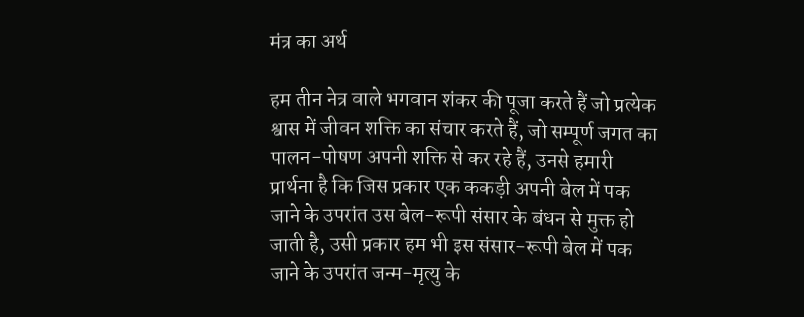मंत्र का अर्थ

हम तीन नेत्र वाले भगवान शंकर की पूजा करते हैं जो प्रत्येक श्वास में जीवन शक्ति का संचार करते हैं, जो सम्पूर्ण जगत का पालन-पोषण अपनी शक्ति से कर रहे हैं, उनसे हमारी प्रार्थना है कि जिस प्रकार एक ककड़ी अपनी बेल में पक जाने के उपरांत उस बेल-रूपी संसार के बंधन से मुक्त हो जाती है, उसी प्रकार हम भी इस संसार-रूपी बेल में पक जाने के उपरांत जन्म-मृत्यु के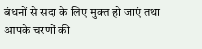बंधनों से सदा के लिए मुक्त हो जाएं तथा आपके चरणों की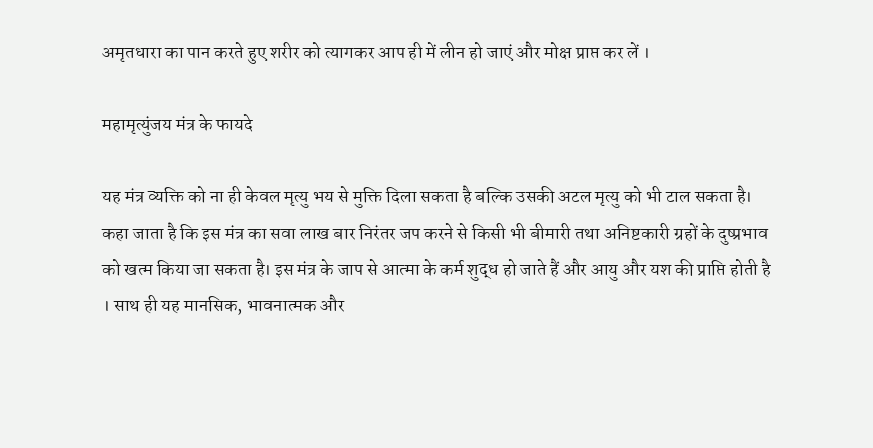अमृतधारा का पान करते हुए शरीर को त्यागकर आप ही में लीन हो जाएं और मोक्ष प्राप्त कर लें ।

महामृत्युंजय मंत्र के फायदे

यह मंत्र व्यक्ति को ना ही केवल मृत्यु भय से मुक्ति दिला सकता है बल्कि उसकी अटल मृत्यु को भी टाल सकता है। कहा जाता है कि इस मंत्र का सवा लाख बार निरंतर जप करने से किसी भी बीमारी तथा अनिष्टकारी ग्रहों के दुष्प्रभाव को खत्म किया जा सकता है। इस मंत्र के जाप से आत्मा के कर्म शुद्ध हो जाते हैं और आयु और यश की प्राप्ति होती है । साथ ही यह मानसिक, भावनात्मक और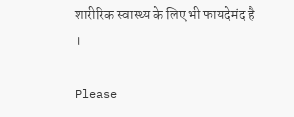शारीरिक स्वास्थ्य के लिए भी फायदेमंद है ।

Please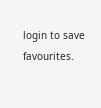login to save favourites.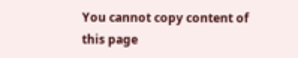You cannot copy content of this page